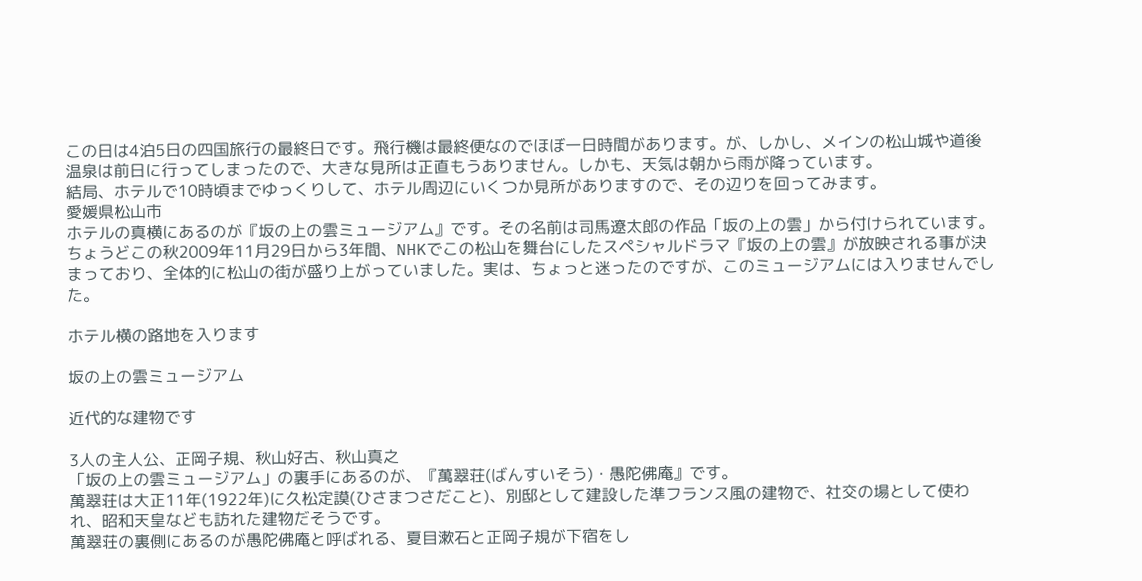この日は4泊5日の四国旅行の最終日です。飛行機は最終便なのでほぼ一日時間があります。が、しかし、メインの松山城や道後温泉は前日に行ってしまったので、大きな見所は正直もうありません。しかも、天気は朝から雨が降っています。
結局、ホテルで10時頃までゆっくりして、ホテル周辺にいくつか見所がありますので、その辺りを回ってみます。
愛媛県松山市
ホテルの真横にあるのが『坂の上の雲ミュージアム』です。その名前は司馬遼太郎の作品「坂の上の雲」から付けられています。ちょうどこの秋2009年11月29日から3年間、NHKでこの松山を舞台にしたスペシャルドラマ『坂の上の雲』が放映される事が決まっており、全体的に松山の街が盛り上がっていました。実は、ちょっと迷ったのですが、このミュージアムには入りませんでした。

ホテル横の路地を入ります

坂の上の雲ミュージアム

近代的な建物です

3人の主人公、正岡子規、秋山好古、秋山真之
「坂の上の雲ミュージアム」の裏手にあるのが、『萬翠荘(ばんすいそう)・愚陀佛庵』です。
萬翠荘は大正11年(1922年)に久松定謨(ひさまつさだこと)、別邸として建設した準フランス風の建物で、社交の場として使われ、昭和天皇なども訪れた建物だそうです。
萬翠荘の裏側にあるのが愚陀佛庵と呼ばれる、夏目漱石と正岡子規が下宿をし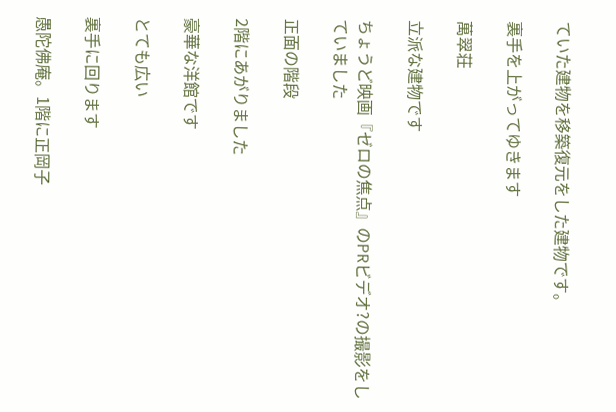ていた建物を移築復元をした建物です。

裏手を上がってゆきます

萬翠荘

立派な建物です

ちょうど映画『ゼロの焦点』のPRビデオ?の撮影をしていました

正面の階段

2階にあがりました

豪華な洋館です

とても広い

裏手に回ります

愚陀佛庵。1階に正岡子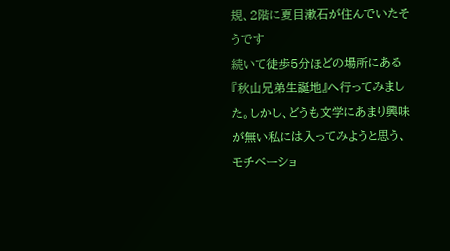規、2階に夏目漱石が住んでいたそうです
続いて徒歩5分ほどの場所にある『秋山兄弟生誕地』へ行ってみました。しかし、どうも文学にあまり興味が無い私には入ってみようと思う、モチベーショ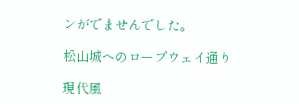ンがでませんでした。

松山城へのロープウェイ通り

現代風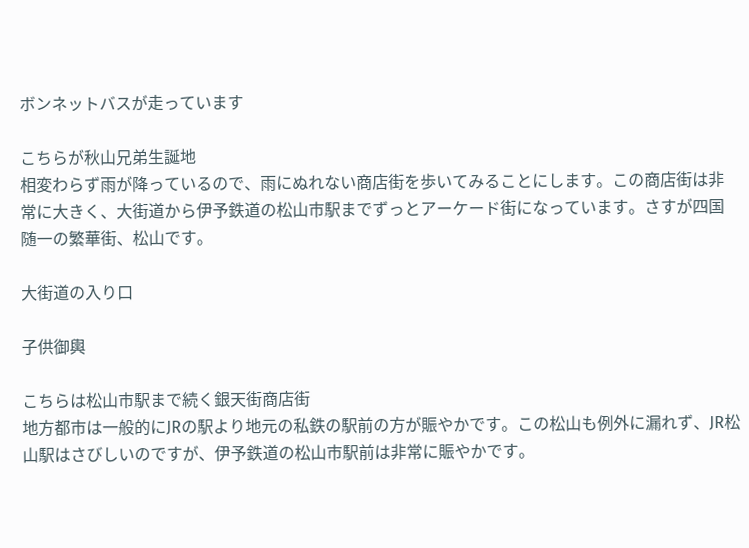ボンネットバスが走っています

こちらが秋山兄弟生誕地
相変わらず雨が降っているので、雨にぬれない商店街を歩いてみることにします。この商店街は非常に大きく、大街道から伊予鉄道の松山市駅までずっとアーケード街になっています。さすが四国随一の繁華街、松山です。

大街道の入り口

子供御輿

こちらは松山市駅まで続く銀天街商店街
地方都市は一般的にJRの駅より地元の私鉄の駅前の方が賑やかです。この松山も例外に漏れず、JR松山駅はさびしいのですが、伊予鉄道の松山市駅前は非常に賑やかです。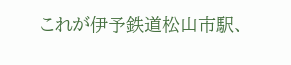これが伊予鉄道松山市駅、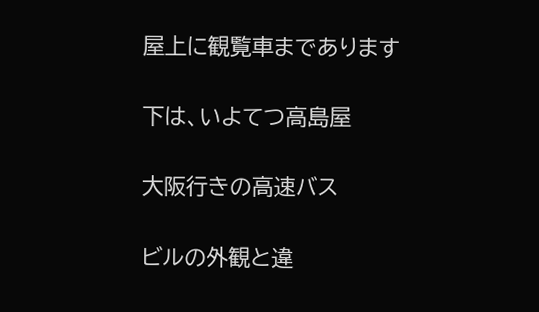屋上に観覧車まであります

下は、いよてつ高島屋

大阪行きの高速バス

ビルの外観と違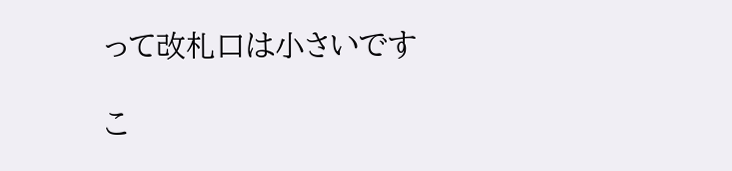って改札口は小さいです

こ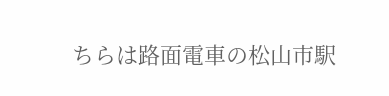ちらは路面電車の松山市駅